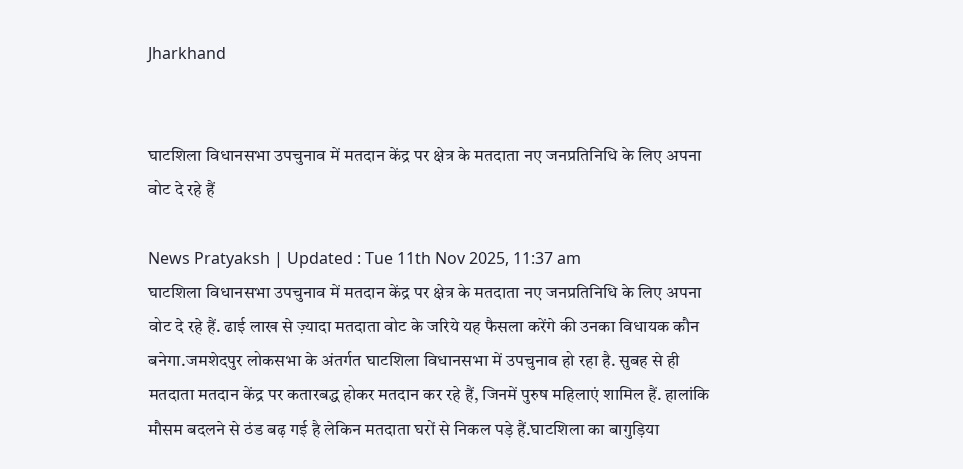Jharkhand


घाटशिला विधानसभा उपचुनाव में मतदान केंद्र पर क्षेत्र के मतदाता नए जनप्रतिनिधि के लिए अपना वोट दे रहे हैं

News Pratyaksh | Updated : Tue 11th Nov 2025, 11:37 am
घाटशिला विधानसभा उपचुनाव में मतदान केंद्र पर क्षेत्र के मतदाता नए जनप्रतिनिधि के लिए अपना वोट दे रहे हैं. ढाई लाख से ज़्यादा मतदाता वोट के जरिये यह फैसला करेंगे की उनका विधायक कौन बनेगा.जमशेदपुर लोकसभा के अंतर्गत घाटशिला विधानसभा में उपचुनाव हो रहा है. सुबह से ही मतदाता मतदान केंद्र पर कतारबद्ध होकर मतदान कर रहे हैं, जिनमें पुरुष महिलाएं शामिल हैं. हालांकि मौसम बदलने से ठंड बढ़ गई है लेकिन मतदाता घरों से निकल पड़े हैं.घाटशिला का बागुड़िया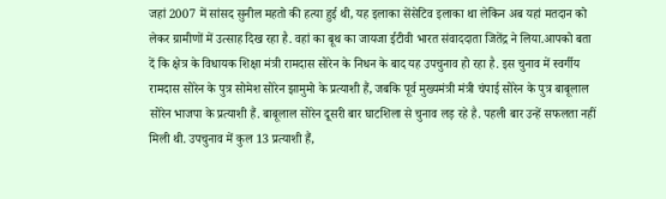जहां 2007 में सांसद सुनील महतो की हत्या हुई थी, यह इलाका सेंसेटिव इलाका था लेकिन अब यहां मतदान को लेकर ग्रामीणों में उत्साह दिख रहा है. वहां का बूथ का जायजा ईटीवी भारत संवाददाता जितेंद्र ने लिया.आपको बता दें कि क्षेत्र के विधायक शिक्षा मंत्री रामदास सोरेन के निधन के बाद यह उपचुनाव हो रहा है. इस चुनाव में स्वर्गीय रामदास सोरेन के पुत्र सोमेश सोरेन झामुमो के प्रत्याशी हैं, जबकि पूर्व मुख्यमंत्री मंत्री चंपाई सोरेन के पुत्र बाबूलाल सोरेन भाजपा के प्रत्याशी हैं. बाबूलाल सोरेन दूसरी बार घाटशिला से चुनाव लड़ रहे है. पहली बार उन्हें सफलता नहीं मिली थी. उपचुनाव में कुल 13 प्रत्याशी हैं,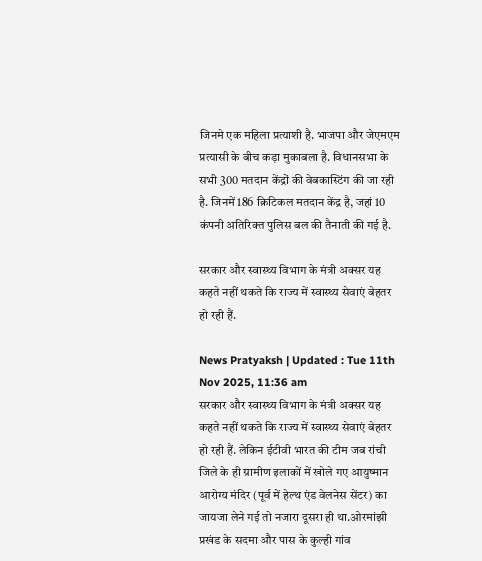जिनमे एक महिला प्रत्याशी है. भाजपा और जेएमएम प्रत्यासी के बीच कड़ा मुकाबला है. विधानसभा के सभी 300 मतदान केंद्रों की वेबकास्टिंग की जा रही है. जिनमें 186 क्रिटिकल मतदान केंद्र है, जहां 10 कंपनी अतिरिक्त पुलिस बल की तैनाती की गई है.

सरकार और स्वास्थ्य विभाग के मंत्री अक्सर यह कहते नहीं थकते कि राज्य में स्वास्थ्य सेवाएं बेहतर हो रही हैं.

News Pratyaksh | Updated : Tue 11th Nov 2025, 11:36 am
सरकार और स्वास्थ्य विभाग के मंत्री अक्सर यह कहते नहीं थकते कि राज्य में स्वास्थ्य सेवाएं बेहतर हो रही हैं. लेकिन ईटीवी भारत की टीम जब रांची जिले के ही ग्रामीण इलाकों में खोले गए आयुष्मान आरोग्य मंदिर (पूर्व में हेल्थ एंड वेलनेस सेंटर) का जायजा लेने गई तो नजारा दूसरा ही था.ओरमांझी प्रखंड के सदमा और पास के कुल्ही गांव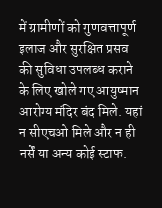में ग्रामीणों को गुणवत्तापूर्ण इलाज और सुरक्षित प्रसव की सुविधा उपलब्ध कराने के लिए खोले गए आयुष्मान आरोग्य मंदिर बंद मिले. यहां न सीएचओ मिले और न ही नर्सें या अन्य कोई स्टाफ.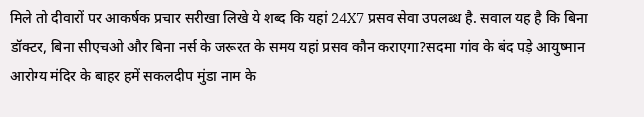मिले तो दीवारों पर आकर्षक प्रचार सरीखा लिखे ये शब्द कि यहां 24X7 प्रसव सेवा उपलब्ध है. सवाल यह है कि बिना डॉक्टर, बिना सीएचओ और बिना नर्स के जरूरत के समय यहां प्रसव कौन कराएगा?सदमा गांव के बंद पड़े आयुष्मान आरोग्य मंदिर के बाहर हमें सकलदीप मुंडा नाम के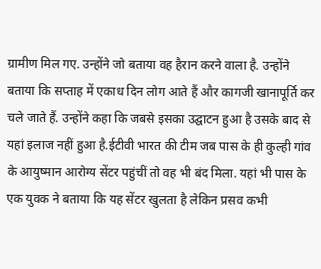ग्रामीण मिल गए. उन्होंने जो बताया वह हैरान करने वाला है. उन्होंने बताया कि सप्ताह में एकाध दिन लोग आते हैं और कागजी खानापूर्ति कर चले जाते हैं. उन्होंने कहा कि जबसे इसका उद्घाटन हुआ है उसके बाद से यहां इलाज नहीं हुआ है.ईटीवी भारत की टीम जब पास के ही कुल्ही गांव के आयुष्मान आरोग्य सेंटर पहुंचीं तो वह भी बंद मिला. यहां भी पास के एक युवक ने बताया कि यह सेंटर खुलता है लेकिन प्रसव कभी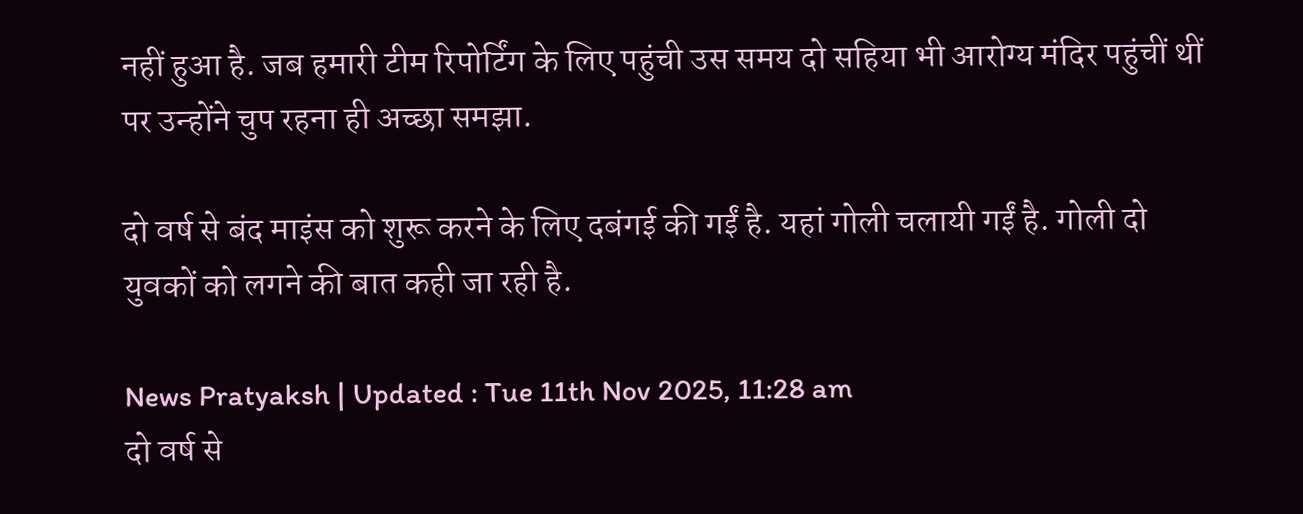नहीं हुआ है. जब हमारी टीम रिपोर्टिंग के लिए पहुंची उस समय दो सहिया भी आरोग्य मंदिर पहुंचीं थीं पर उन्होंने चुप रहना ही अच्छा समझा.

दो वर्ष से बंद माइंस को शुरू करने के लिए दबंगई की गईं है. यहां गोली चलायी गईं है. गोली दो युवकों को लगने की बात कही जा रही है.

News Pratyaksh | Updated : Tue 11th Nov 2025, 11:28 am
दो वर्ष से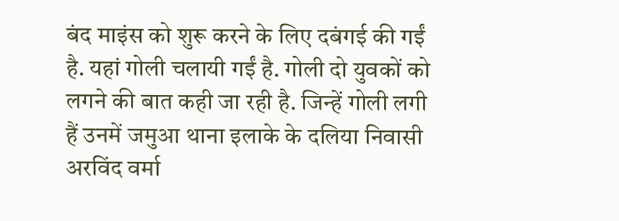बंद माइंस को शुरू करने के लिए दबंगई की गईं है. यहां गोली चलायी गईं है. गोली दो युवकों को लगने की बात कही जा रही है. जिन्हें गोली लगी हैं उनमें जमुआ थाना इलाके के दलिया निवासी अरविंद वर्मा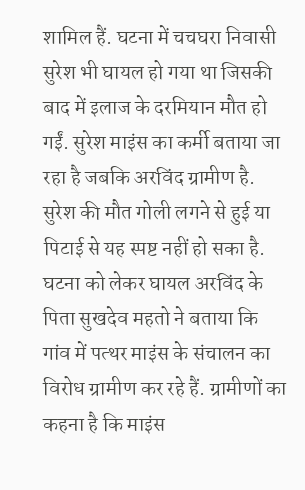शामिल हैं. घटना में चचघरा निवासी सुरेश भी घायल हो गया था जिसकी बाद में इलाज के दरमियान मौत हो गईं. सुरेश माइंस का कर्मी बताया जा रहा है जबकि अरविंद ग्रामीण है. सुरेश की मौत गोली लगने से हुई या पिटाई से यह स्पष्ट नहीं हो सका है. घटना को लेकर घायल अरविंद के पिता सुखदेव महतो ने बताया कि गांव में पत्थर माइंस के संचालन का विरोध ग्रामीण कर रहे हैं. ग्रामीणों का कहना है कि माइंस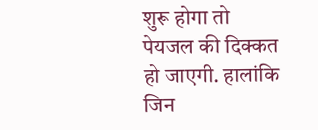शुरू होगा तो पेयजल की दिक्कत हो जाएगी. हालांकि जिन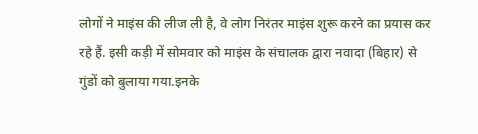लोगों ने माइंस की लीज ली है, वे लोग निरंतर माइंस शुरू करने का प्रयास कर रहे हैं. इसी कड़ी में सोमवार को माइंस के संचालक द्वारा नवादा (बिहार) से गुंडों को बुलाया गया.इनके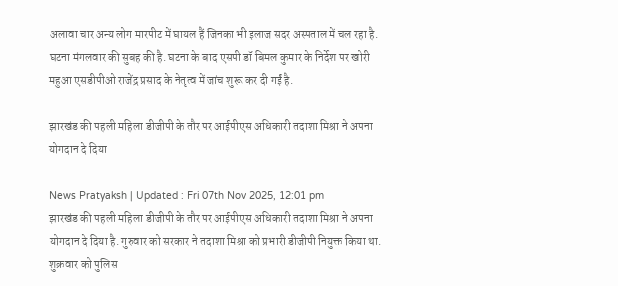अलावा चार अन्य लोग मारपीट में घायल हैं जिनका भी इलाज सदर अस्पताल में चल रहा है. घटना मंगलवार की सुबह की है. घटना के बाद एसपी डॉ बिमल कुमार के निर्देश पर खोरी महुआ एसडीपीओ राजेंद्र प्रसाद के नेतृत्व में जांच शुरू कर दी गईं है.

झारखंड की पहली महिला डीजीपी के तौर पर आईपीएस अधिकारी तदाशा मिश्रा ने अपना योगदान दे दिया

News Pratyaksh | Updated : Fri 07th Nov 2025, 12:01 pm
झारखंड की पहली महिला डीजीपी के तौर पर आईपीएस अधिकारी तदाशा मिश्रा ने अपना योगदान दे दिया है. गुरुवार को सरकार ने तदाशा मिश्रा को प्रभारी डीजीपी नियुक्त किया था. शुक्रवार को पुलिस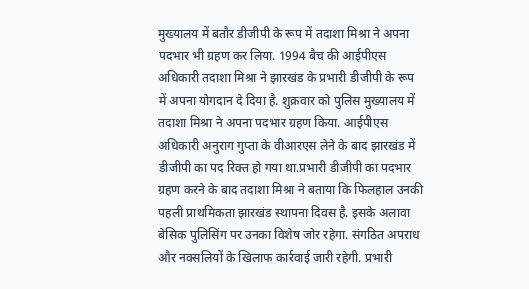मुख्यालय में बतौर डीजीपी के रूप में तदाशा मिश्रा ने अपना पदभार भी ग्रहण कर लिया. 1994 बैच की आईपीएस अधिकारी तदाशा मिश्रा ने झारखंड के प्रभारी डीजीपी के रूप में अपना योगदान दे दिया है. शुक्रवार को पुलिस मुख्यालय में तदाशा मिश्रा ने अपना पदभार ग्रहण किया. आईपीएस अधिकारी अनुराग गुप्ता के वीआरएस लेने के बाद झारखंड में डीजीपी का पद रिक्त हो गया था.प्रभारी डीजीपी का पदभार ग्रहण करने के बाद तदाशा मिश्रा ने बताया कि फिलहाल उनकी पहली प्राथमिकता झारखंड स्थापना दिवस है. इसके अलावा बेसिक पुलिसिंग पर उनका विशेष जोर रहेगा. संगठित अपराध और नक्सलियों के खिलाफ कार्रवाई जारी रहेगी. प्रभारी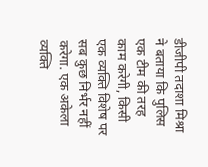डीजीपी तदाशा मिश्रा ने बताया कि पुलिस एक टीम की तरह काम करेगी, किसी एक व्यक्ति विशेष पर सब कुछ निर्भर नहीं करेगा. एक अकेला व्यक्ति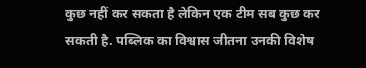कुछ नहीं कर सकता है लेकिन एक टीम सब कुछ कर सकती है. पब्लिक का विश्वास जीतना उनकी विशेष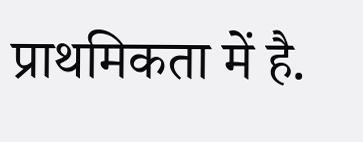प्राथमिकता में है.